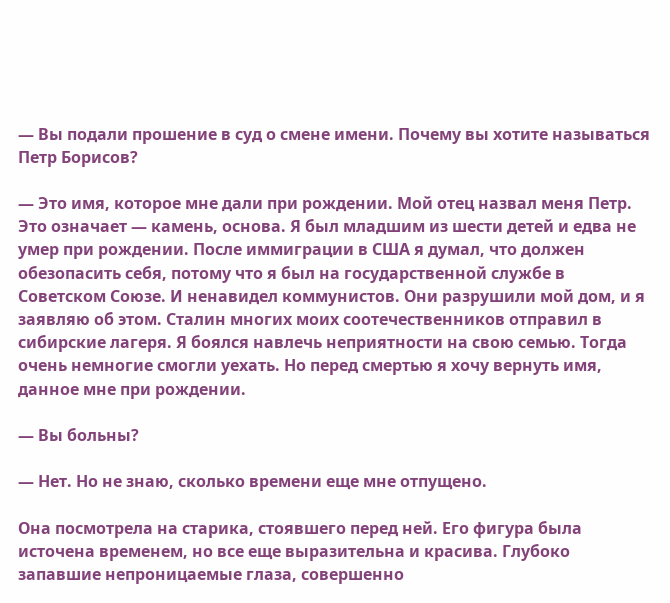— Вы подали прошение в суд о смене имени. Почему вы хотите называться Петр Борисов?

— Это имя, которое мне дали при рождении. Мой отец назвал меня Петр. Это означает — камень, основа. Я был младшим из шести детей и едва не умер при рождении. После иммиграции в США я думал, что должен обезопасить себя, потому что я был на государственной службе в Советском Союзе. И ненавидел коммунистов. Они разрушили мой дом, и я заявляю об этом. Сталин многих моих соотечественников отправил в сибирские лагеря. Я боялся навлечь неприятности на свою семью. Тогда очень немногие смогли уехать. Но перед смертью я хочу вернуть имя, данное мне при рождении.

— Вы больны?

— Нет. Но не знаю, сколько времени еще мне отпущено.

Она посмотрела на старика, стоявшего перед ней. Его фигура была источена временем, но все еще выразительна и красива. Глубоко запавшие непроницаемые глаза, совершенно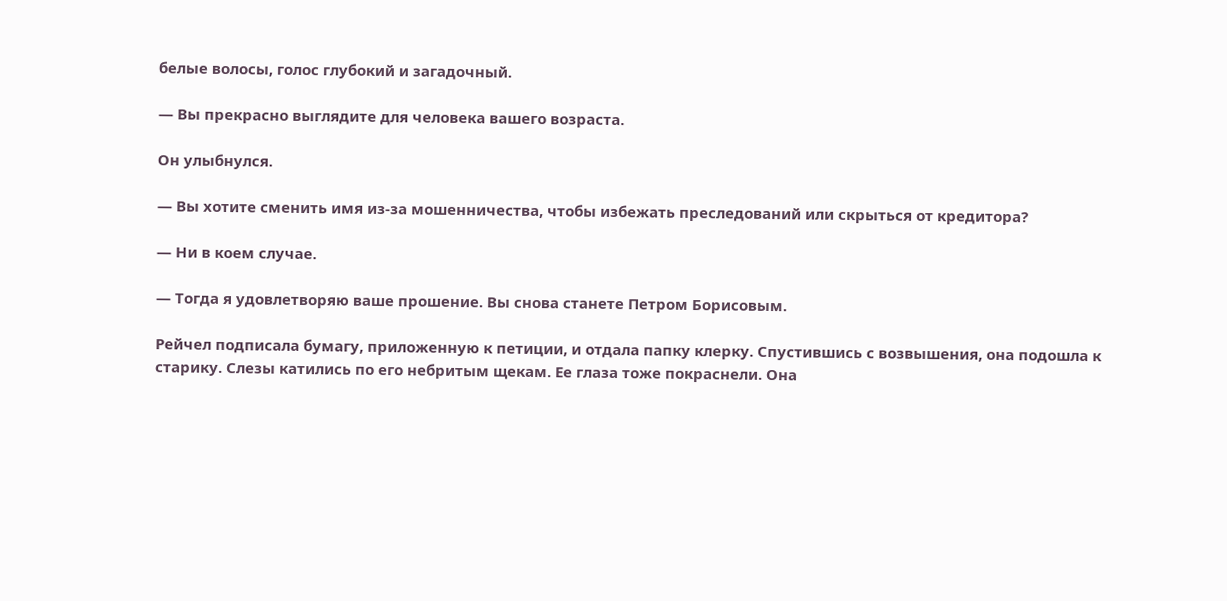белые волосы, голос глубокий и загадочный.

— Вы прекрасно выглядите для человека вашего возраста.

Он улыбнулся.

— Вы хотите сменить имя из-за мошенничества, чтобы избежать преследований или скрыться от кредитора?

— Ни в коем случае.

— Тогда я удовлетворяю ваше прошение. Вы снова станете Петром Борисовым.

Рейчел подписала бумагу, приложенную к петиции, и отдала папку клерку. Спустившись с возвышения, она подошла к старику. Слезы катились по его небритым щекам. Ее глаза тоже покраснели. Она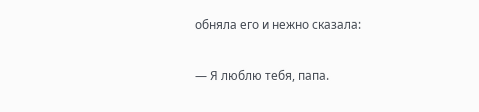обняла его и нежно сказала:

— Я люблю тебя, папа.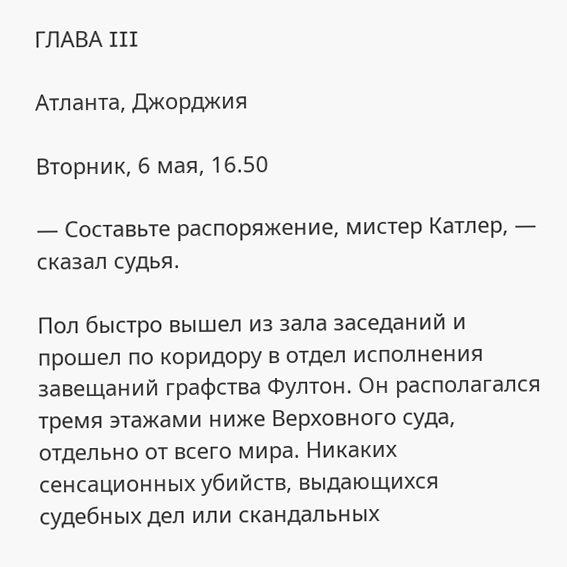ГЛАВА III

Атланта, Джорджия

Вторник, 6 мая, 16.50

— Составьте распоряжение, мистер Катлер, — сказал судья.

Пол быстро вышел из зала заседаний и прошел по коридору в отдел исполнения завещаний графства Фултон. Он располагался тремя этажами ниже Верховного суда, отдельно от всего мира. Никаких сенсационных убийств, выдающихся судебных дел или скандальных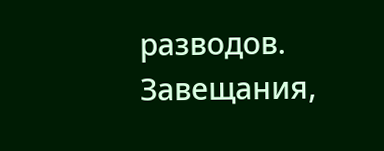разводов. Завещания,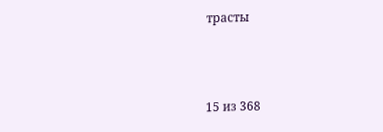трасты



15 из 368